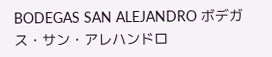BODEGAS SAN ALEJANDRO ボデガス・サン・アレハンドロ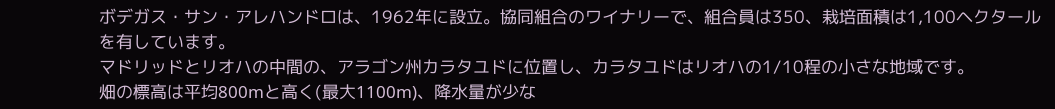ボデガス・サン・アレハンドロは、1962年に設立。協同組合のワイナリーで、組合員は350、栽培面積は1,100ヘクタールを有しています。
マドリッドとリオハの中間の、アラゴン州カラタユドに位置し、カラタユドはリオハの1/10程の小さな地域です。
畑の標高は平均800mと高く(最大1100m)、降水量が少な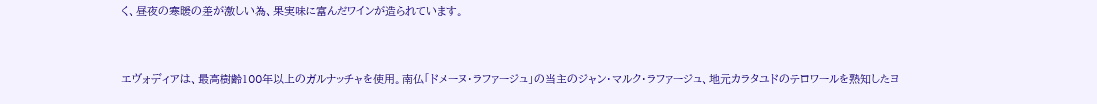く、昼夜の寒暖の差が激しい為、果実味に富んだワインが造られています。


エヴォディアは、最高樹齢100年以上のガルナッチャを使用。南仏「ドメーヌ・ラファージュ」の当主のジャン・マルク・ラファージュ、地元カラタユドのテロワールを熟知したヨ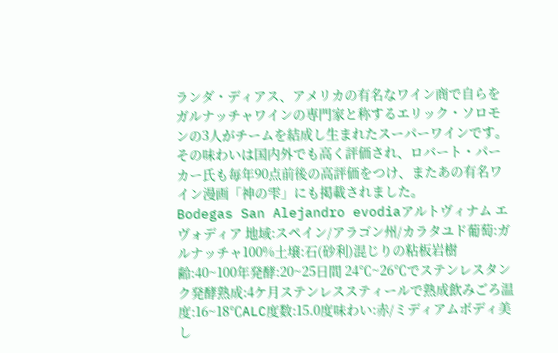ランダ・ディアス、アメリカの有名なワイン商で自らをガルナッチャワインの専門家と称するエリック・ソロモンの3人がチームを結成し生まれたスーパーワインです。
その味わいは国内外でも高く評価され、ロバート・パーカー氏も毎年90点前後の高評価をつけ、またあの有名ワイン漫画「神の雫」にも掲載されました。
Bodegas San Alejandro evodiaアルトヴィナム エヴォディア 地域:スペイン/アラゴン州/カラタユド葡萄:ガルナッチャ100%土壌:石(砂利)混じりの粘板岩樹齢:40~100年発酵:20~25日間 24℃~26℃でステンレスタンク発酵熟成:4ケ月ステンレススティールで熟成飲みごろ温度:16~18℃ALC度数:15.0度味わい:赤/ミディアムボディ美し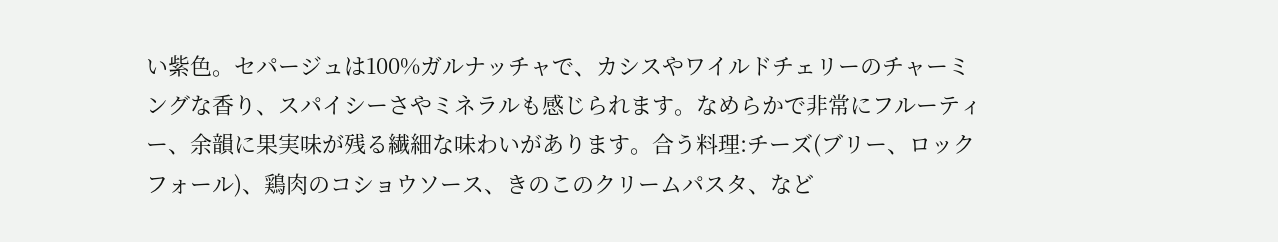い紫色。セパージュは100%ガルナッチャで、カシスやワイルドチェリーのチャーミングな香り、スパイシーさやミネラルも感じられます。なめらかで非常にフルーティー、余韻に果実味が残る繊細な味わいがあります。合う料理:チーズ(ブリー、ロックフォール)、鶏肉のコショウソース、きのこのクリームパスタ、など